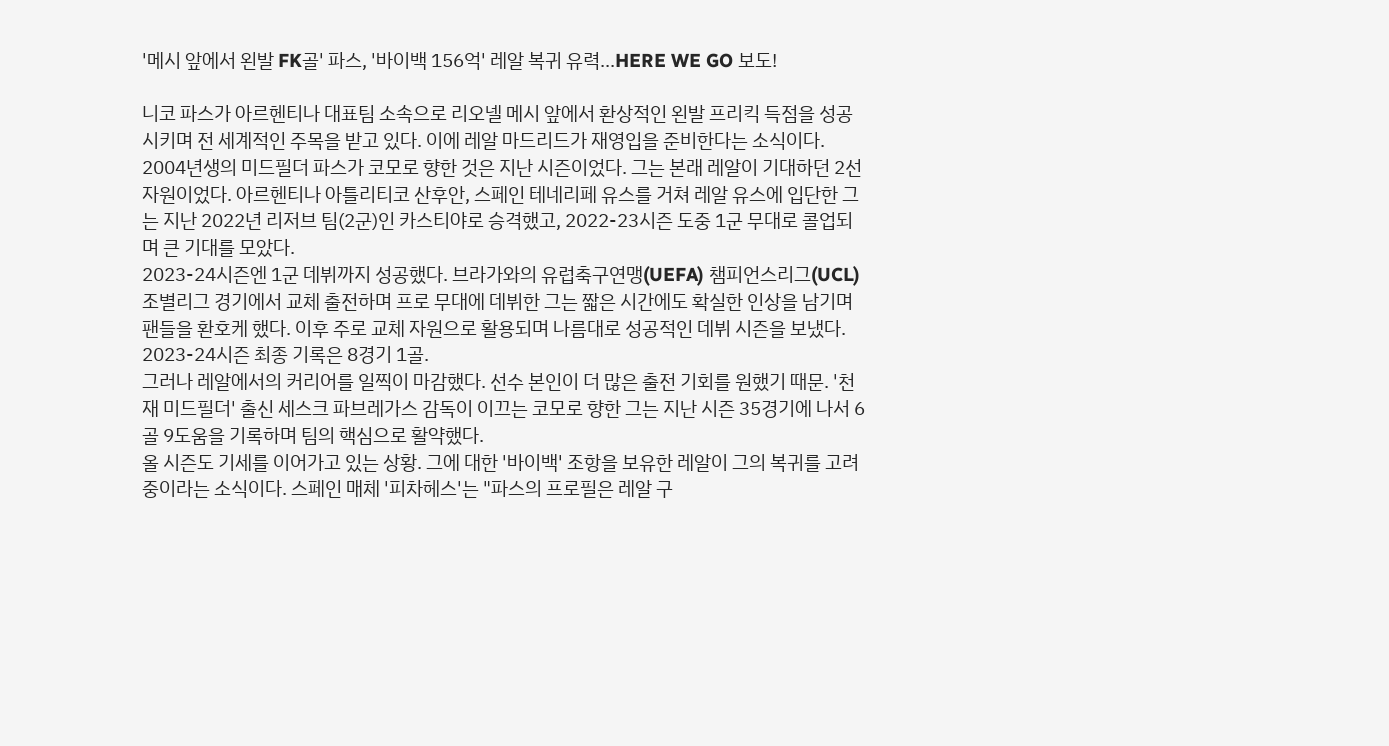'메시 앞에서 왼발 FK골' 파스, '바이백 156억' 레알 복귀 유력...HERE WE GO 보도!

니코 파스가 아르헨티나 대표팀 소속으로 리오넬 메시 앞에서 환상적인 왼발 프리킥 득점을 성공시키며 전 세계적인 주목을 받고 있다. 이에 레알 마드리드가 재영입을 준비한다는 소식이다.
2004년생의 미드필더 파스가 코모로 향한 것은 지난 시즌이었다. 그는 본래 레알이 기대하던 2선 자원이었다. 아르헨티나 아틀리티코 산후안, 스페인 테네리페 유스를 거쳐 레알 유스에 입단한 그는 지난 2022년 리저브 팀(2군)인 카스티야로 승격했고, 2022-23시즌 도중 1군 무대로 콜업되며 큰 기대를 모았다.
2023-24시즌엔 1군 데뷔까지 성공했다. 브라가와의 유럽축구연맹(UEFA) 챔피언스리그(UCL) 조별리그 경기에서 교체 출전하며 프로 무대에 데뷔한 그는 짧은 시간에도 확실한 인상을 남기며 팬들을 환호케 했다. 이후 주로 교체 자원으로 활용되며 나름대로 성공적인 데뷔 시즌을 보냈다. 2023-24시즌 최종 기록은 8경기 1골.
그러나 레알에서의 커리어를 일찍이 마감했다. 선수 본인이 더 많은 출전 기회를 원했기 때문. '천재 미드필더' 출신 세스크 파브레가스 감독이 이끄는 코모로 향한 그는 지난 시즌 35경기에 나서 6골 9도움을 기록하며 팀의 핵심으로 활약했다.
올 시즌도 기세를 이어가고 있는 상황. 그에 대한 '바이백' 조항을 보유한 레알이 그의 복귀를 고려 중이라는 소식이다. 스페인 매체 '피차헤스'는 "파스의 프로필은 레알 구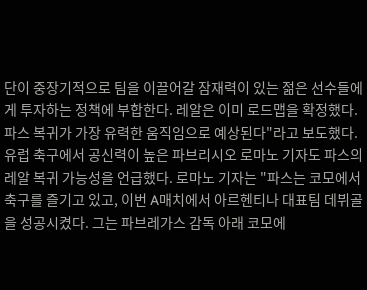단이 중장기적으로 팀을 이끌어갈 잠재력이 있는 젊은 선수들에게 투자하는 정책에 부합한다. 레알은 이미 로드맵을 확정했다. 파스 복귀가 가장 유력한 움직임으로 예상된다"라고 보도했다.
유럽 축구에서 공신력이 높은 파브리시오 로마노 기자도 파스의 레알 복귀 가능성을 언급했다. 로마노 기자는 "파스는 코모에서 축구를 즐기고 있고, 이번 A매치에서 아르헨티나 대표팀 데뷔골을 성공시켰다. 그는 파브레가스 감독 아래 코모에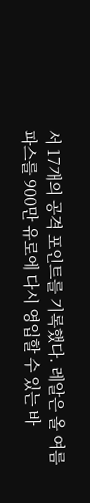서 17개의 공격 포인트를 기록했다. 레알은 올 여름 파스를 900만 유로에 다시 영입할 수 있는 바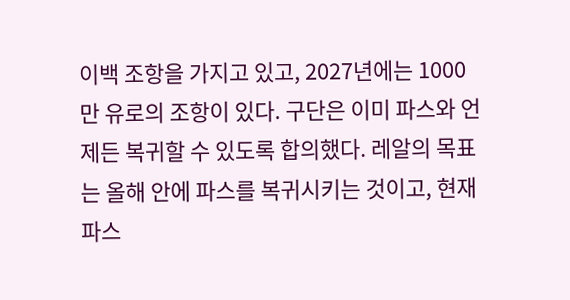이백 조항을 가지고 있고, 2027년에는 1000만 유로의 조항이 있다. 구단은 이미 파스와 언제든 복귀할 수 있도록 합의했다. 레알의 목표는 올해 안에 파스를 복귀시키는 것이고, 현재 파스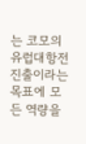는 코모의 유럽대항전 진출이라는 목표에 모든 역량을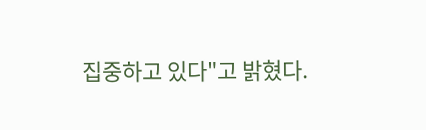집중하고 있다"고 밝혔다.